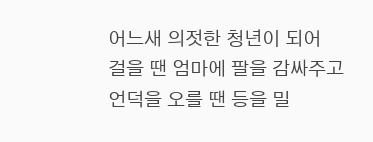어느새 의젓한 청년이 되어
걸을 땐 엄마에 팔을 감싸주고
언덕을 오를 땐 등을 밀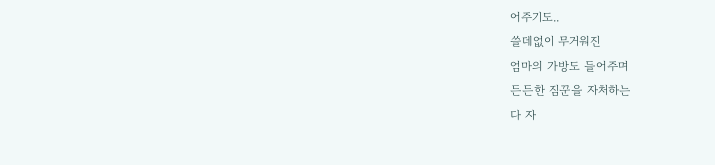어주기도..
쓸데없이 무거워진
엄마의 가방도 들어주며
든든한 짐꾼을 자처하는
다 자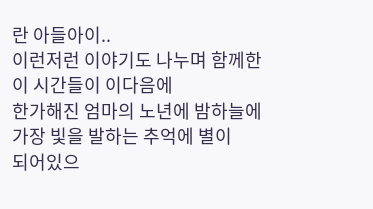란 아들아이..
이런저런 이야기도 나누며 함께한
이 시간들이 이다음에
한가해진 엄마의 노년에 밤하늘에
가장 빛을 발하는 추억에 별이
되어있으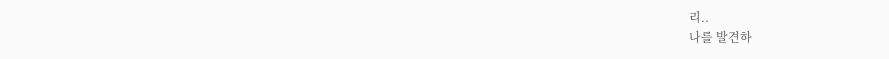리..
나를 발견하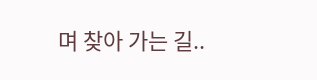며 찾아 가는 길..